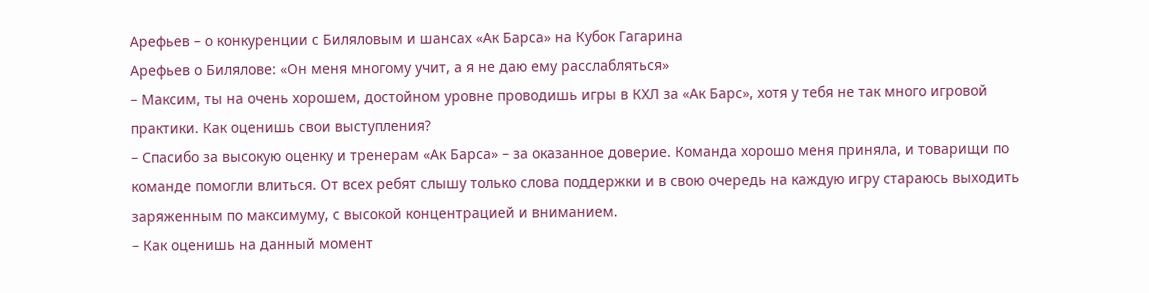Арефьев – о конкуренции с Биляловым и шансах «Ак Барса» на Кубок Гагарина
Арефьев о Билялове: «Он меня многому учит, а я не даю ему расслабляться»
– Максим, ты на очень хорошем, достойном уровне проводишь игры в КХЛ за «Ак Барс», хотя у тебя не так много игровой практики. Как оценишь свои выступления?
– Спасибо за высокую оценку и тренерам «Ак Барса» – за оказанное доверие. Команда хорошо меня приняла, и товарищи по команде помогли влиться. От всех ребят слышу только слова поддержки и в свою очередь на каждую игру стараюсь выходить заряженным по максимуму, с высокой концентрацией и вниманием.
– Как оценишь на данный момент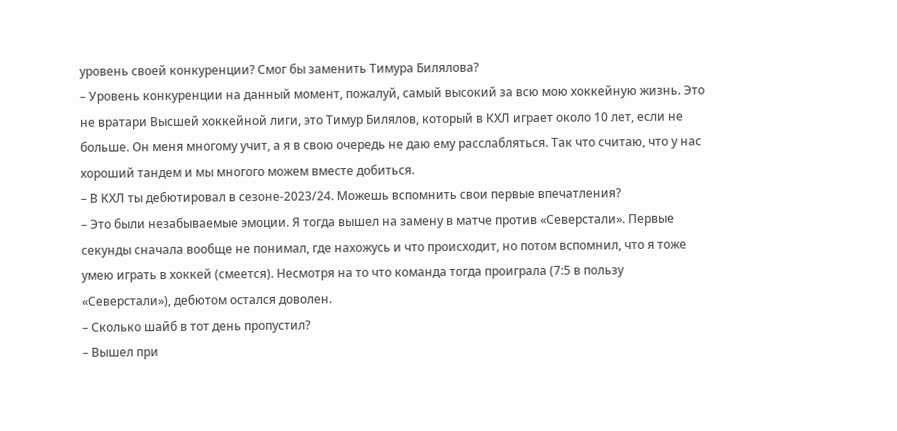уровень своей конкуренции? Смог бы заменить Тимура Билялова?
– Уровень конкуренции на данный момент, пожалуй, самый высокий за всю мою хоккейную жизнь. Это не вратари Высшей хоккейной лиги, это Тимур Билялов, который в КХЛ играет около 10 лет, если не больше. Он меня многому учит, а я в свою очередь не даю ему расслабляться. Так что считаю, что у нас хороший тандем и мы многого можем вместе добиться.
– В КХЛ ты дебютировал в сезоне-2023/24. Можешь вспомнить свои первые впечатления?
– Это были незабываемые эмоции. Я тогда вышел на замену в матче против «Северстали». Первые секунды сначала вообще не понимал, где нахожусь и что происходит, но потом вспомнил, что я тоже умею играть в хоккей (смеется). Несмотря на то что команда тогда проиграла (7:5 в пользу «Северстали»), дебютом остался доволен.
– Сколько шайб в тот день пропустил?
– Вышел при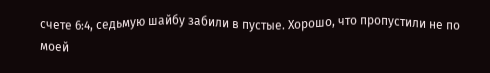счете 6:4, седьмую шайбу забили в пустые. Хорошо, что пропустили не по моей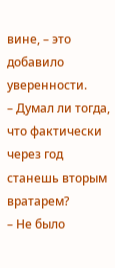вине, – это добавило уверенности.
– Думал ли тогда, что фактически через год станешь вторым вратарем?
– Не было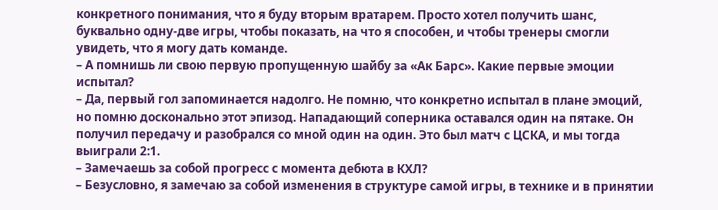конкретного понимания, что я буду вторым вратарем. Просто хотел получить шанс, буквально одну-две игры, чтобы показать, на что я способен, и чтобы тренеры смогли увидеть, что я могу дать команде.
– А помнишь ли свою первую пропущенную шайбу за «Ак Барс». Какие первые эмоции испытал?
– Да, первый гол запоминается надолго. Не помню, что конкретно испытал в плане эмоций, но помню досконально этот эпизод. Нападающий соперника оставался один на пятаке. Он получил передачу и разобрался со мной один на один. Это был матч с ЦСКА, и мы тогда выиграли 2:1.
– Замечаешь за собой прогресс с момента дебюта в КХЛ?
– Безусловно, я замечаю за собой изменения в структуре самой игры, в технике и в принятии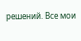решений. Все мои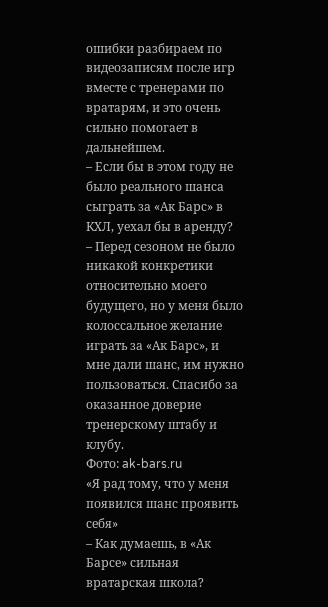ошибки разбираем по видеозаписям после игр вместе с тренерами по вратарям, и это очень сильно помогает в дальнейшем.
– Если бы в этом году не было реального шанса сыграть за «Ак Барс» в КХЛ, уехал бы в аренду?
– Перед сезоном не было никакой конкретики относительно моего будущего, но у меня было колоссальное желание играть за «Ак Барс», и мне дали шанс, им нужно пользоваться. Спасибо за оказанное доверие тренерскому штабу и клубу.
Фото: ak-bars.ru
«Я рад тому, что у меня появился шанс проявить себя»
– Как думаешь, в «Ак Барсе» сильная вратарская школа?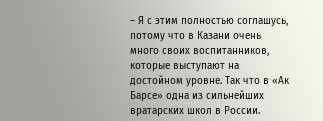– Я с этим полностью соглашусь, потому что в Казани очень много своих воспитанников, которые выступают на достойном уровне. Так что в «Ак Барсе» одна из сильнейших вратарских школ в России.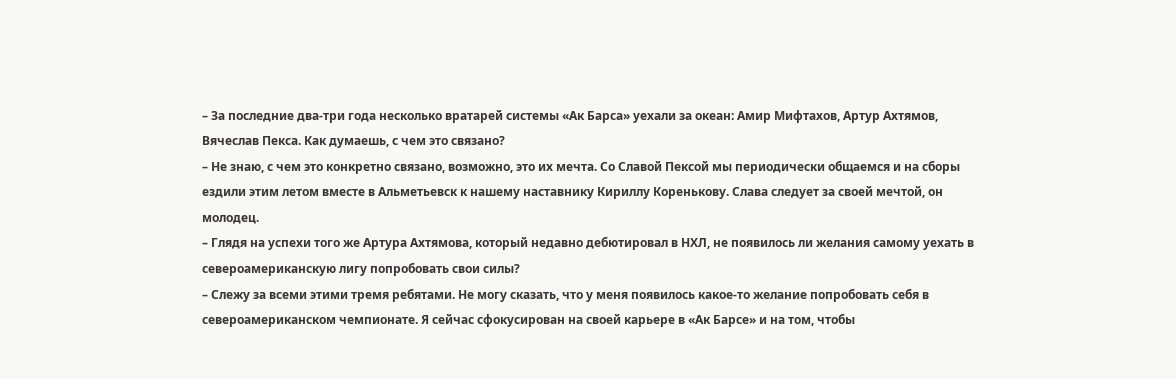– За последние два-три года несколько вратарей системы «Ак Барса» уехали за океан: Амир Мифтахов, Артур Ахтямов, Вячеслав Пекса. Как думаешь, с чем это связано?
– Не знаю, с чем это конкретно связано, возможно, это их мечта. Со Славой Пексой мы периодически общаемся и на сборы ездили этим летом вместе в Альметьевск к нашему наставнику Кириллу Коренькову. Слава следует за своей мечтой, он молодец.
– Глядя на успехи того же Артура Ахтямова, который недавно дебютировал в НХЛ, не появилось ли желания самому уехать в североамериканскую лигу попробовать свои силы?
– Слежу за всеми этими тремя ребятами. Не могу сказать, что у меня появилось какое-то желание попробовать себя в североамериканском чемпионате. Я сейчас сфокусирован на своей карьере в «Ак Барсе» и на том, чтобы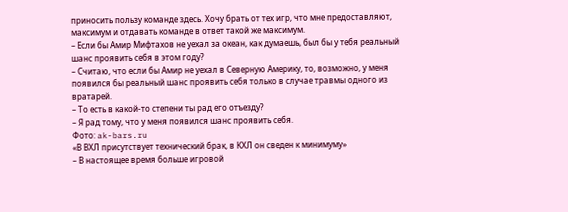приносить пользу команде здесь. Хочу брать от тех игр, что мне предоставляют, максимум и отдавать команде в ответ такой же максимум.
– Если бы Амир Мифтахов не уехал за океан, как думаешь, был бы у тебя реальный шанс проявить себя в этом году?
– Считаю, что если бы Амир не уехал в Северную Америку, то, возможно, у меня появился бы реальный шанс проявить себя только в случае травмы одного из вратарей.
– То есть в какой-то степени ты рад его отъезду?
– Я рад тому, что у меня появился шанс проявить себя.
Фото: ak-bars.ru
«В ВХЛ присутствует технический брак, в КХЛ он сведен к минимуму»
– В настоящее время больше игровой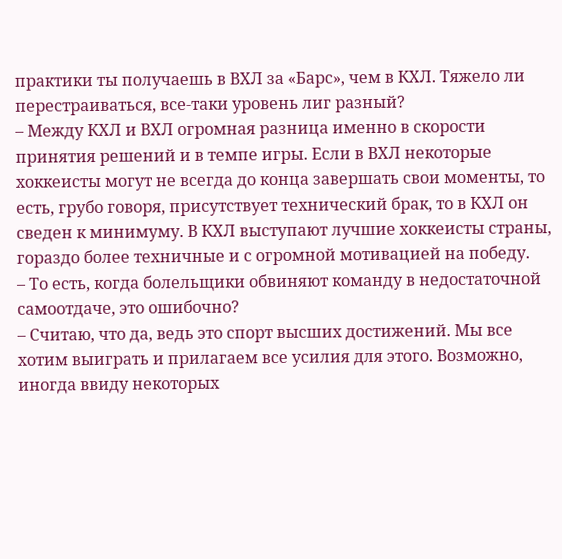практики ты получаешь в ВХЛ за «Барс», чем в КХЛ. Тяжело ли перестраиваться, все-таки уровень лиг разный?
– Между КХЛ и ВХЛ огромная разница именно в скорости принятия решений и в темпе игры. Если в ВХЛ некоторые хоккеисты могут не всегда до конца завершать свои моменты, то есть, грубо говоря, присутствует технический брак, то в КХЛ он сведен к минимуму. В КХЛ выступают лучшие хоккеисты страны, гораздо более техничные и с огромной мотивацией на победу.
– То есть, когда болельщики обвиняют команду в недостаточной самоотдаче, это ошибочно?
– Считаю, что да, ведь это спорт высших достижений. Мы все хотим выиграть и прилагаем все усилия для этого. Возможно, иногда ввиду некоторых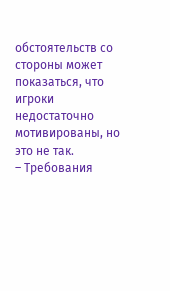обстоятельств со стороны может показаться, что игроки недостаточно мотивированы, но это не так.
– Требования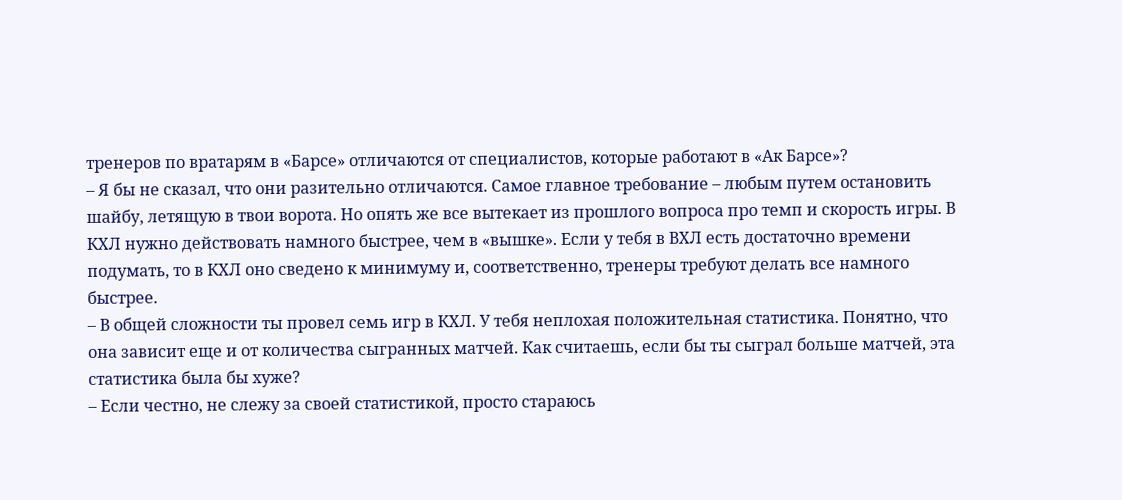тренеров по вратарям в «Барсе» отличаются от специалистов, которые работают в «Ак Барсе»?
– Я бы не сказал, что они разительно отличаются. Самое главное требование – любым путем остановить шайбу, летящую в твои ворота. Но опять же все вытекает из прошлого вопроса про темп и скорость игры. В КХЛ нужно действовать намного быстрее, чем в «вышке». Если у тебя в ВХЛ есть достаточно времени подумать, то в КХЛ оно сведено к минимуму и, соответственно, тренеры требуют делать все намного быстрее.
– В общей сложности ты провел семь игр в КХЛ. У тебя неплохая положительная статистика. Понятно, что она зависит еще и от количества сыгранных матчей. Как считаешь, если бы ты сыграл больше матчей, эта статистика была бы хуже?
– Если честно, не слежу за своей статистикой, просто стараюсь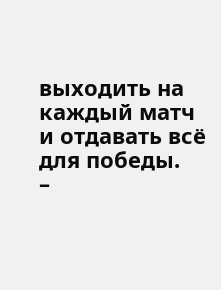выходить на каждый матч и отдавать всё для победы.
–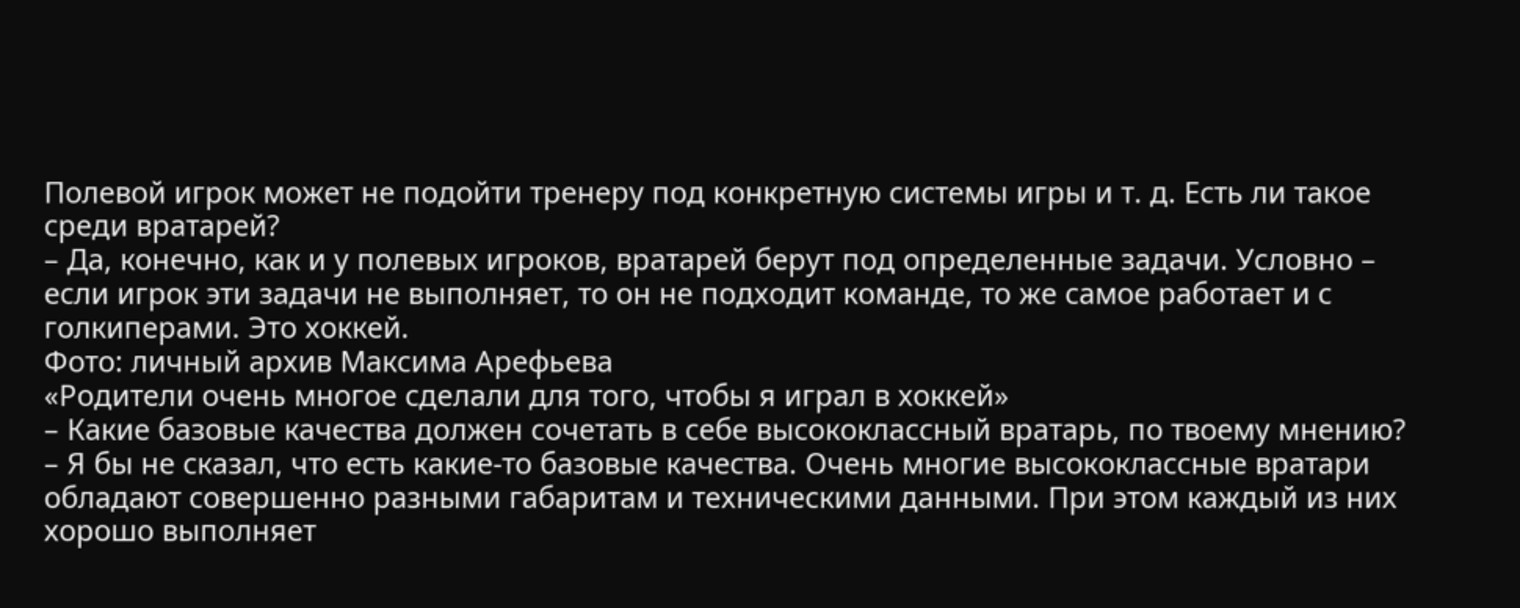Полевой игрок может не подойти тренеру под конкретную системы игры и т. д. Есть ли такое среди вратарей?
– Да, конечно, как и у полевых игроков, вратарей берут под определенные задачи. Условно – если игрок эти задачи не выполняет, то он не подходит команде, то же самое работает и с голкиперами. Это хоккей.
Фото: личный архив Максима Арефьева
«Родители очень многое сделали для того, чтобы я играл в хоккей»
– Какие базовые качества должен сочетать в себе высококлассный вратарь, по твоему мнению?
– Я бы не сказал, что есть какие-то базовые качества. Очень многие высококлассные вратари обладают совершенно разными габаритам и техническими данными. При этом каждый из них хорошо выполняет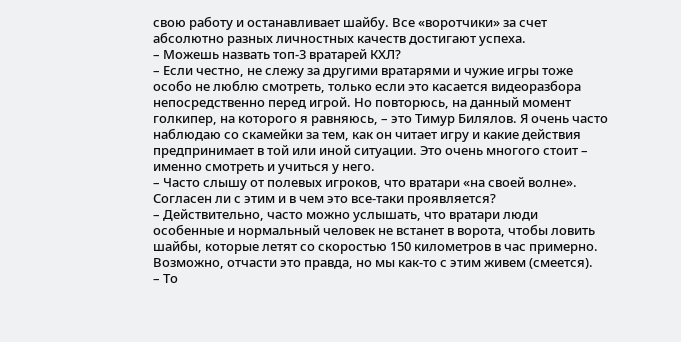свою работу и останавливает шайбу. Все «воротчики» за счет абсолютно разных личностных качеств достигают успеха.
– Можешь назвать топ-3 вратарей КХЛ?
– Если честно, не слежу за другими вратарями и чужие игры тоже особо не люблю смотреть, только если это касается видеоразбора непосредственно перед игрой. Но повторюсь, на данный момент голкипер, на которого я равняюсь, – это Тимур Билялов. Я очень часто наблюдаю со скамейки за тем, как он читает игру и какие действия предпринимает в той или иной ситуации. Это очень многого стоит – именно смотреть и учиться у него.
– Часто слышу от полевых игроков, что вратари «на своей волне». Согласен ли с этим и в чем это все-таки проявляется?
– Действительно, часто можно услышать, что вратари люди особенные и нормальный человек не встанет в ворота, чтобы ловить шайбы, которые летят со скоростью 150 километров в час примерно. Возможно, отчасти это правда, но мы как-то с этим живем (смеется).
– То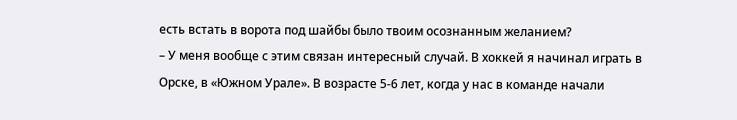есть встать в ворота под шайбы было твоим осознанным желанием?
– У меня вообще с этим связан интересный случай. В хоккей я начинал играть в Орске, в «Южном Урале». В возрасте 5-6 лет, когда у нас в команде начали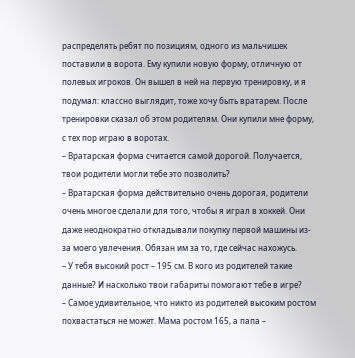распределять ребят по позициям, одного из мальчишек поставили в ворота. Ему купили новую форму, отличную от полевых игроков. Он вышел в ней на первую тренировку, и я подумал: классно выглядит, тоже хочу быть вратарем. После тренировки сказал об этом родителям. Они купили мне форму, с тех пор играю в воротах.
– Вратарская форма считается самой дорогой. Получается, твои родители могли тебе это позволить?
– Вратарская форма действительно очень дорогая, родители очень многое сделали для того, чтобы я играл в хоккей. Они даже неоднократно откладывали покупку первой машины из-за моего увлечения. Обязан им за то, где сейчас нахожусь.
– У тебя высокий рост – 195 см. В кого из родителей такие данные? И насколько твои габариты помогают тебе в игре?
– Самое удивительное, что никто из родителей высоким ростом похвастаться не может. Мама ростом 165, а папа –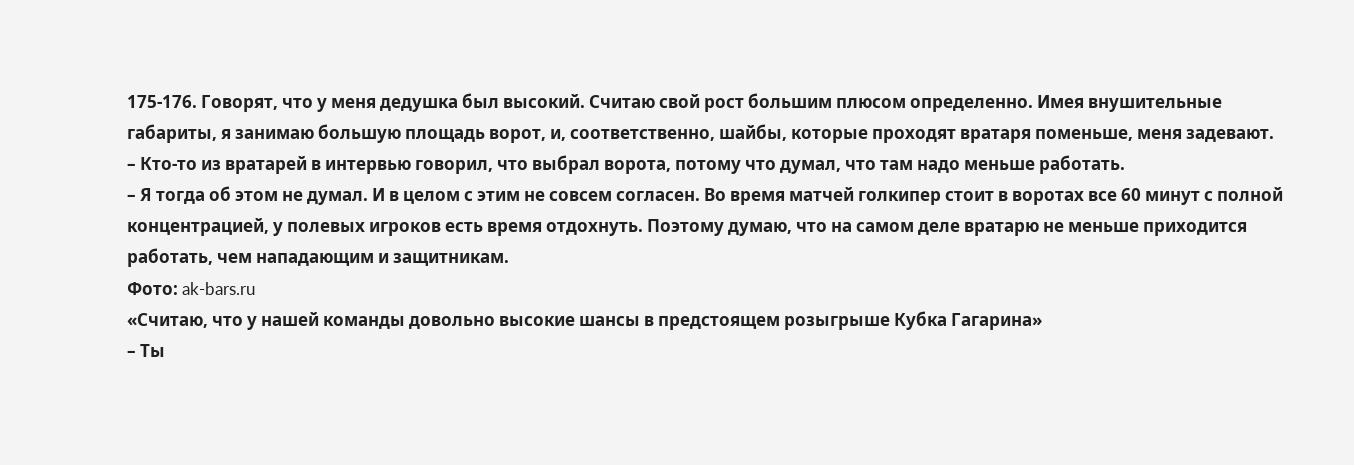175-176. Говорят, что у меня дедушка был высокий. Считаю свой рост большим плюсом определенно. Имея внушительные габариты, я занимаю большую площадь ворот, и, соответственно, шайбы, которые проходят вратаря поменьше, меня задевают.
– Кто-то из вратарей в интервью говорил, что выбрал ворота, потому что думал, что там надо меньше работать.
– Я тогда об этом не думал. И в целом с этим не совсем согласен. Во время матчей голкипер стоит в воротах все 60 минут с полной концентрацией, у полевых игроков есть время отдохнуть. Поэтому думаю, что на самом деле вратарю не меньше приходится работать, чем нападающим и защитникам.
Фото: ak-bars.ru
«Считаю, что у нашей команды довольно высокие шансы в предстоящем розыгрыше Кубка Гагарина»
– Ты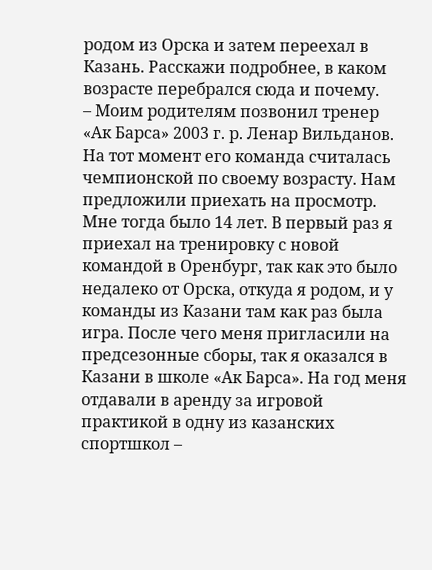родом из Орска и затем переехал в Казань. Расскажи подробнее, в каком возрасте перебрался сюда и почему.
– Моим родителям позвонил тренер «Ак Барса» 2003 г. р. Ленар Вильданов. На тот момент его команда считалась чемпионской по своему возрасту. Нам предложили приехать на просмотр. Мне тогда было 14 лет. В первый раз я приехал на тренировку с новой командой в Оренбург, так как это было недалеко от Орска, откуда я родом, и у команды из Казани там как раз была игра. После чего меня пригласили на предсезонные сборы, так я оказался в Казани в школе «Ак Барса». На год меня отдавали в аренду за игровой практикой в одну из казанских спортшкол –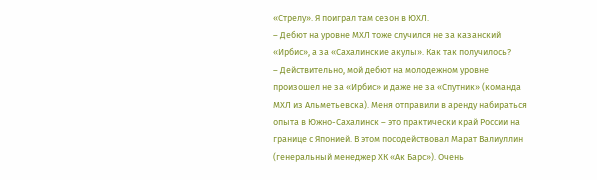«Стрелу». Я поиграл там сезон в ЮХЛ.
– Дебют на уровне МХЛ тоже случился не за казанский «Ирбис», а за «Сахалинские акулы». Как так получилось?
– Действительно, мой дебют на молодежном уровне произошел не за «Ирбис» и даже не за «Спутник» (команда МХЛ из Альметьевска). Меня отправили в аренду набираться опыта в Южно-Сахалинск – это практически край России на границе с Японией. В этом посодействовал Марат Валиуллин (генеральный менеджер ХК «Ак Барс»). Очень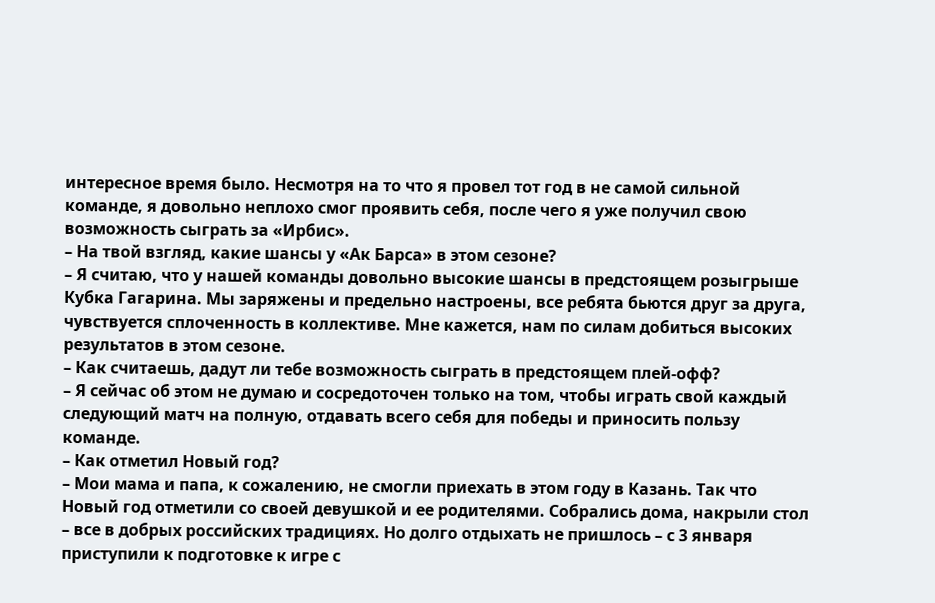интересное время было. Несмотря на то что я провел тот год в не самой сильной команде, я довольно неплохо смог проявить себя, после чего я уже получил свою возможность сыграть за «Ирбис».
– На твой взгляд, какие шансы у «Ак Барса» в этом сезоне?
– Я считаю, что у нашей команды довольно высокие шансы в предстоящем розыгрыше Кубка Гагарина. Мы заряжены и предельно настроены, все ребята бьются друг за друга, чувствуется сплоченность в коллективе. Мне кажется, нам по силам добиться высоких результатов в этом сезоне.
– Как считаешь, дадут ли тебе возможность сыграть в предстоящем плей-офф?
– Я сейчас об этом не думаю и сосредоточен только на том, чтобы играть свой каждый следующий матч на полную, отдавать всего себя для победы и приносить пользу команде.
– Как отметил Новый год?
– Мои мама и папа, к сожалению, не смогли приехать в этом году в Казань. Так что Новый год отметили со своей девушкой и ее родителями. Собрались дома, накрыли стол – все в добрых российских традициях. Но долго отдыхать не пришлось – с 3 января приступили к подготовке к игре с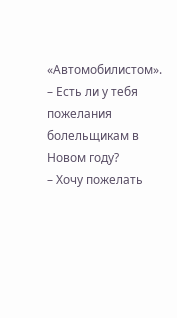«Автомобилистом».
– Есть ли у тебя пожелания болельщикам в Новом году?
– Хочу пожелать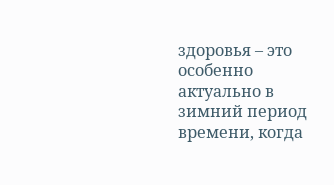здоровья – это особенно актуально в зимний период времени, когда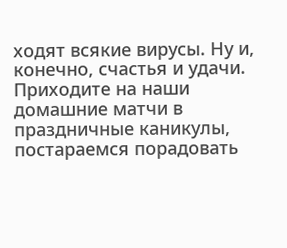ходят всякие вирусы. Ну и, конечно, счастья и удачи. Приходите на наши домашние матчи в праздничные каникулы, постараемся порадовать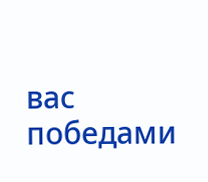вас победами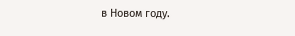в Новом году.